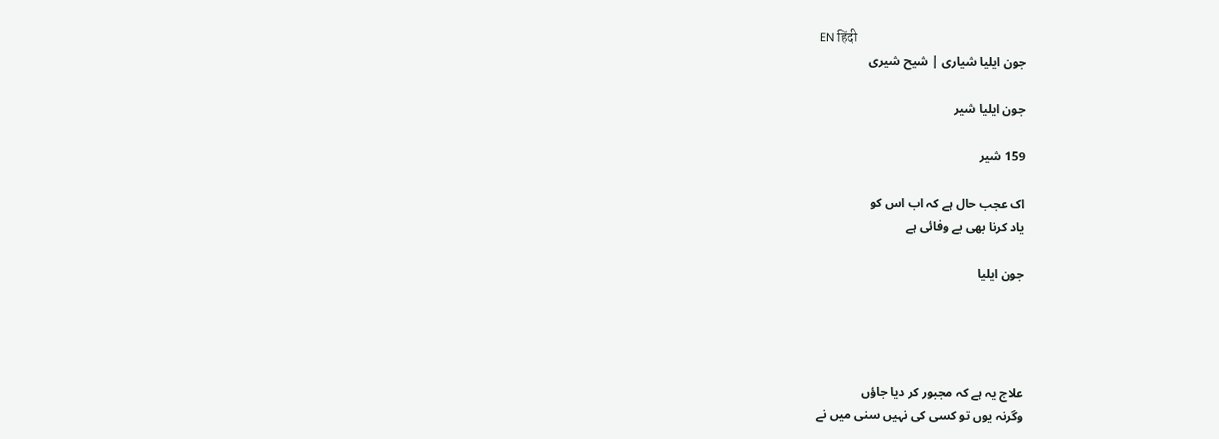EN हिंदी
جون ایلیا شیاری | شیح شیری

جون ایلیا شیر

159 شیر

اک عجب حال ہے کہ اب اس کو
یاد کرنا بھی بے وفائی ہے

جون ایلیا




علاج یہ ہے کہ مجبور کر دیا جاؤں
وگرنہ یوں تو کسی کی نہیں سنی میں نے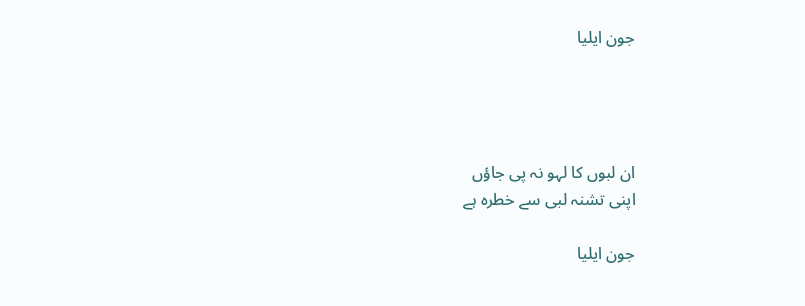جون ایلیا




ان لبوں کا لہو نہ پی جاؤں
اپنی تشنہ لبی سے خطرہ ہے

جون ایلیا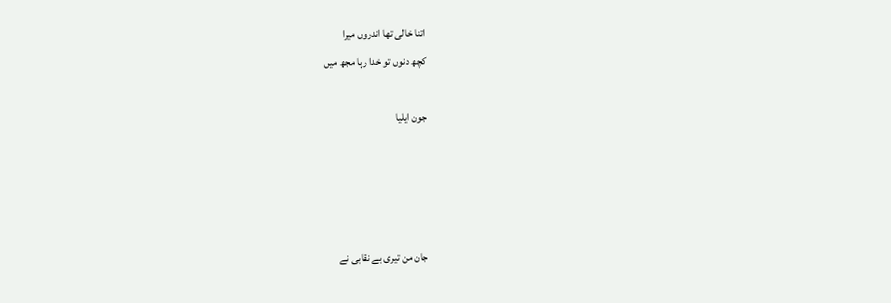اتنا خالی تھا اندروں میرا
کچھ دنوں تو خدا رہا مجھ میں

جون ایلیا




جان من تیری بے نقابی نے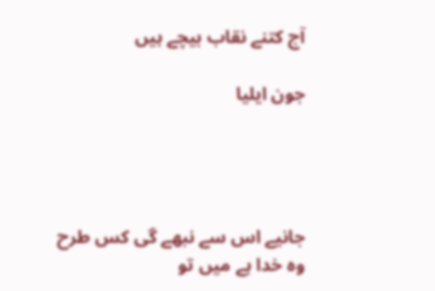آج کتنے نقاب بیچے ہیں

جون ایلیا




جانیے اس سے نبھے گی کس طرح
وہ خدا ہے میں تو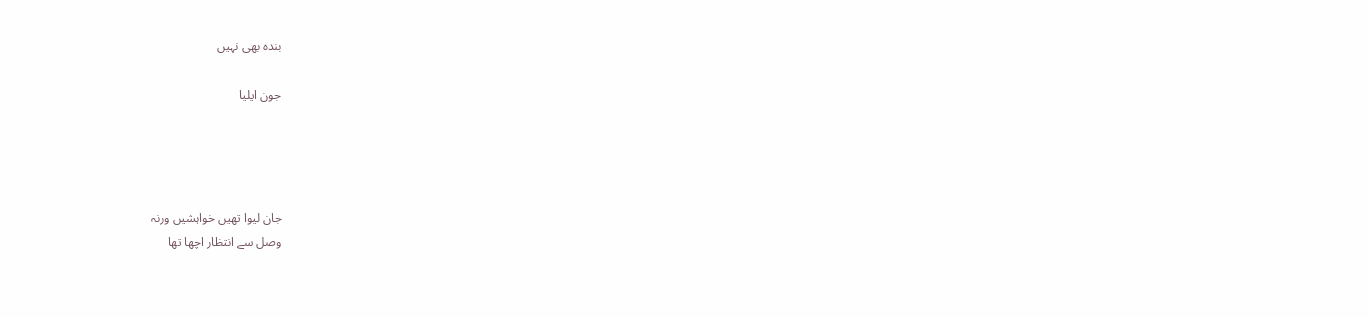بندہ بھی نہیں

جون ایلیا




جان لیوا تھیں خواہشیں ورنہ
وصل سے انتظار اچھا تھا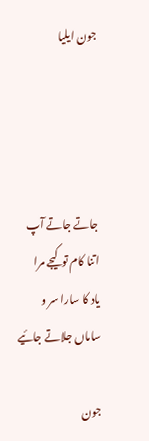جون ایلیا




جاتے جاتے آپ اتنا کام تو کیجے مرا
یاد کا سارا سر و ساماں جلاتے جائیے

جون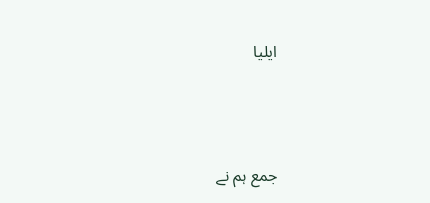ایلیا




جمع ہم نے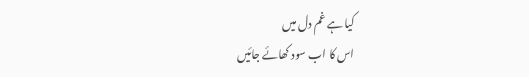کیا ہے غم دل میں
اس کا اب سود کھائے جائیں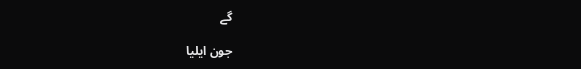گے

جون ایلیا